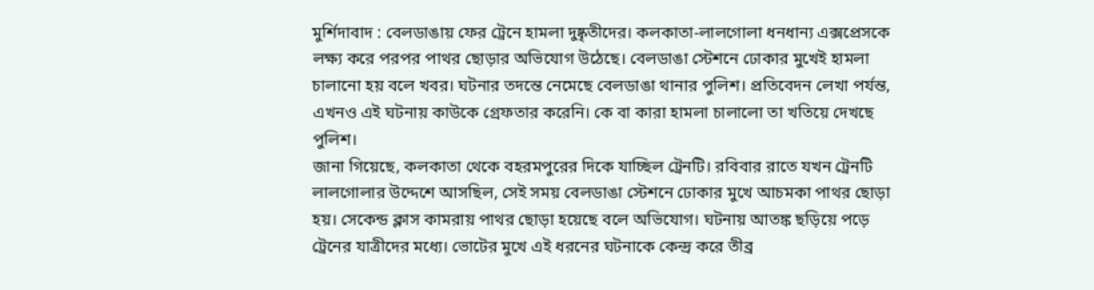মুর্শিদাবাদ : বেলডাঙায় ফের ট্রেনে হামলা দুষ্কৃতীদের। কলকাতা-লালগোলা ধনধান্য এক্সপ্রেসকে লক্ষ্য করে পরপর পাথর ছোড়ার অভিযোগ উঠেছে। বেলডাঙা স্টেশনে ঢোকার মুখেই হামলা চালানো হয় বলে খবর। ঘটনার তদন্তে নেমেছে বেলডাঙা থানার পুলিশ। প্রতিবেদন লেখা পর্যন্ত, এখনও এই ঘটনায় কাউকে গ্রেফতার করেনি। কে বা কারা হামলা চালালো তা খতিয়ে দেখছে পুলিশ।
জানা গিয়েছে, কলকাতা থেকে বহরমপুরের দিকে যাচ্ছিল ট্রেনটি। রবিবার রাতে যখন ট্রেনটি লালগোলার উদ্দেশে আসছিল, সেই সময় বেলডাঙা স্টেশনে ঢোকার মুখে আচমকা পাথর ছোড়া হয়। সেকেন্ড ক্লাস কামরায় পাথর ছোড়া হয়েছে বলে অভিযোগ। ঘটনায় আতঙ্ক ছড়িয়ে পড়ে ট্রেনের যাত্রীদের মধ্যে। ভোটের মুখে এই ধরনের ঘটনাকে কেন্দ্র করে তীব্র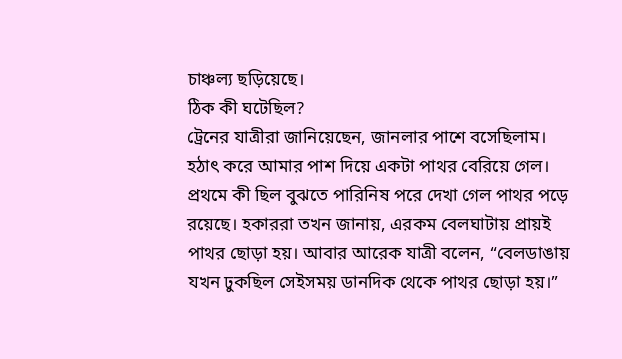চাঞ্চল্য ছড়িয়েছে।
ঠিক কী ঘটেছিল?
ট্রেনের যাত্রীরা জানিয়েছেন, জানলার পাশে বসেছিলাম। হঠাৎ করে আমার পাশ দিয়ে একটা পাথর বেরিয়ে গেল। প্রথমে কী ছিল বুঝতে পারিনিষ পরে দেখা গেল পাথর পড়ে রয়েছে। হকাররা তখন জানায়, এরকম বেলঘাটায় প্রায়ই পাথর ছোড়া হয়। আবার আরেক যাত্রী বলেন, “বেলডাঙায় যখন ঢুকছিল সেইসময় ডানদিক থেকে পাথর ছোড়া হয়।”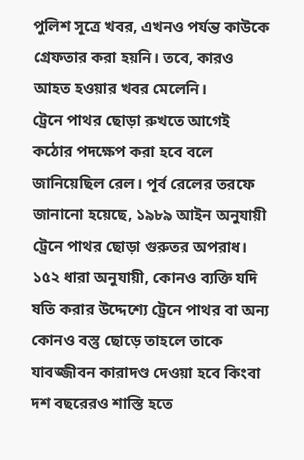পুলিশ সূত্রে খবর, এখনও পর্যন্ত কাউকে গ্রেফতার করা হয়নি। তবে, কারও আহত হওয়ার খবর মেলেনি।
ট্রেনে পাথর ছোড়া রুখতে আগেই কঠোর পদক্ষেপ করা হবে বলে জানিয়েছিল রেল। পূর্ব রেলের তরফে জানানো হয়েছে, ১৯৮৯ আইন অনুযায়ী ট্রেনে পাথর ছোড়া গুরুতর অপরাধ। ১৫২ ধারা অনুযায়ী, কোনও ব্যক্তি যদি ষতি করার উদ্দেশ্যে ট্রেনে পাথর বা অন্য কোনও বস্তু ছোড়ে তাহলে তাকে যাবজ্জীবন কারাদণ্ড দেওয়া হবে কিংবা দশ বছরেরও শাস্তি হতে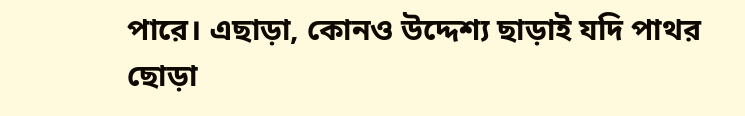পারে। এছাড়া, কোনও উদ্দেশ্য ছাড়াই যদি পাথর ছোড়া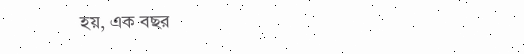হয়, এক বছর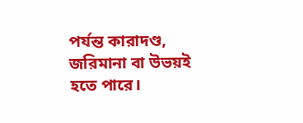পর্যন্ত কারাদণ্ড, জরিমানা বা উভয়ই হতে পারে।